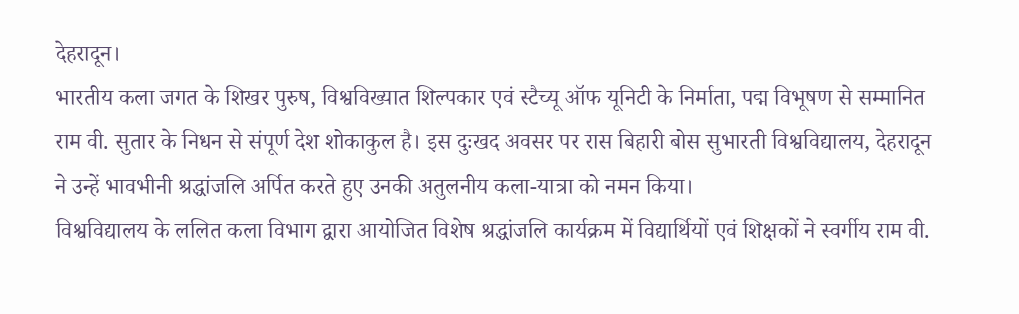देहरादून।
भारतीय कला जगत के शिखर पुरुष, विश्वविख्यात शिल्पकार एवं स्टैच्यू ऑफ यूनिटी के निर्माता, पद्म विभूषण से सम्मानित राम वी. सुतार के निधन से संपूर्ण देश शोकाकुल है। इस दुःखद अवसर पर रास बिहारी बोस सुभारती विश्वविद्यालय, देहरादून ने उन्हें भावभीनी श्रद्धांजलि अर्पित करते हुए उनकी अतुलनीय कला-यात्रा को नमन किया।
विश्वविद्यालय के ललित कला विभाग द्वारा आयोजित विशेष श्रद्धांजलि कार्यक्रम में विद्यार्थियों एवं शिक्षकों ने स्वर्गीय राम वी.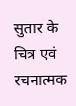सुतार के चित्र एवं रचनात्मक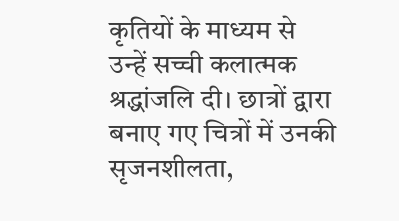कृतियों के माध्यम से उन्हें सच्ची कलात्मक श्रद्धांजलि दी। छात्रों द्वारा बनाए गए चित्रों में उनकी सृजनशीलता,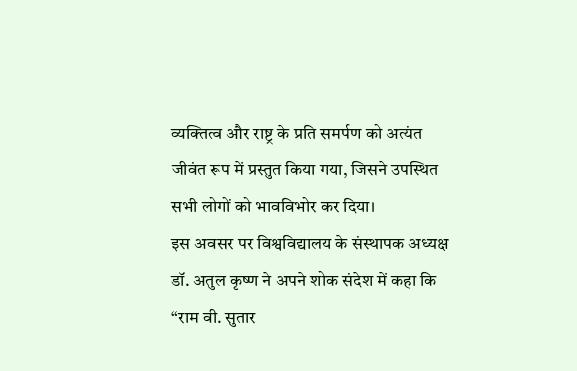व्यक्तित्व और राष्ट्र के प्रति समर्पण को अत्यंत जीवंत रूप में प्रस्तुत किया गया, जिसने उपस्थित सभी लोगों को भावविभोर कर दिया।
इस अवसर पर विश्वविद्यालय के संस्थापक अध्यक्ष डॉ. अतुल कृष्ण ने अपने शोक संदेश में कहा कि “राम वी. सुतार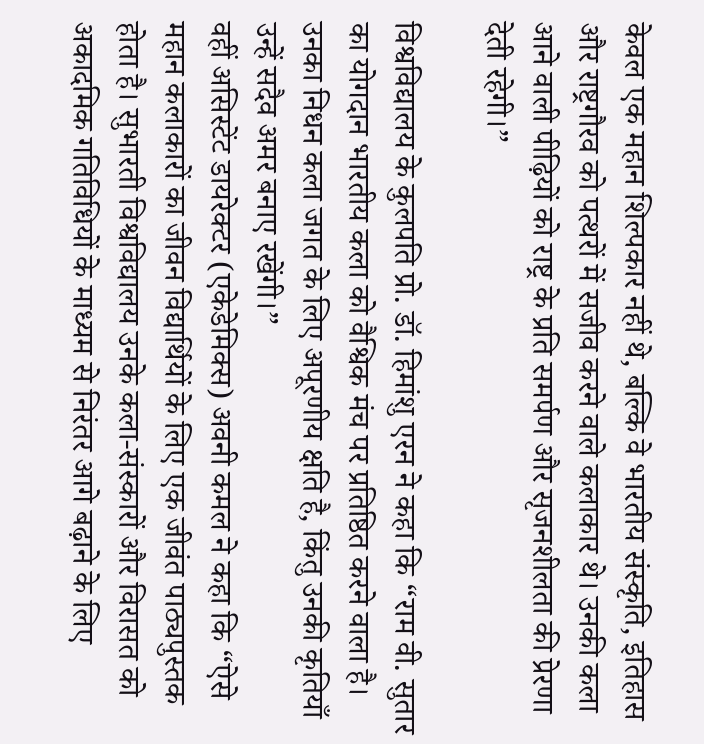केवल एक महान शिल्पकार नहीं थे, बल्कि वे भारतीय संस्कृति, इतिहास और राष्ट्रगौरव को पत्थरों में सजीव करने वाले कलाकार थे। उनकी कला आने वाली पीढ़ियों को राष्ट्र के प्रति समर्पण और सृजनशीलता की प्रेरणा देती रहेगी।”

विश्वविद्यालय के कुलपति प्रो. डॉ. हिमांशु एरन ने कहा कि “राम वी. सुतार का योगदान भारतीय कला को वैश्विक मंच पर प्रतिष्ठित करने वाला है। उनका निधन कला जगत के लिए अपूरणीय क्षति है, किंतु उनकी कृतियाँ उन्हें सदैव अमर बनाए रखेंगी।”
वहीं असिस्टेंट डायरेक्टर (एकेडेमिक्स) अवनी कमल ने कहा कि “ऐसे महान कलाकारों का जीवन विद्यार्थियों के लिए एक जीवंत पाठ्यपुस्तक होता है। सुभारती विश्वविद्यालय उनके कला-संस्कारों और विरासत को अकादमिक गतिविधियों के माध्यम से निरंतर आगे बढ़ाने के लिए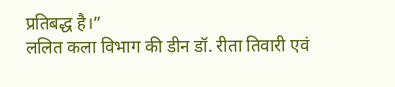प्रतिबद्ध है।”
ललित कला विभाग की डीन डॉ. रीता तिवारी एवं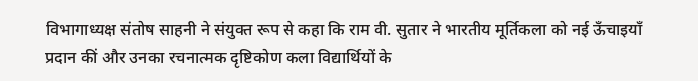विभागाध्यक्ष संतोष साहनी ने संयुक्त रूप से कहा कि राम वी. सुतार ने भारतीय मूर्तिकला को नई ऊँचाइयाँ प्रदान कीं और उनका रचनात्मक दृष्टिकोण कला विद्यार्थियों के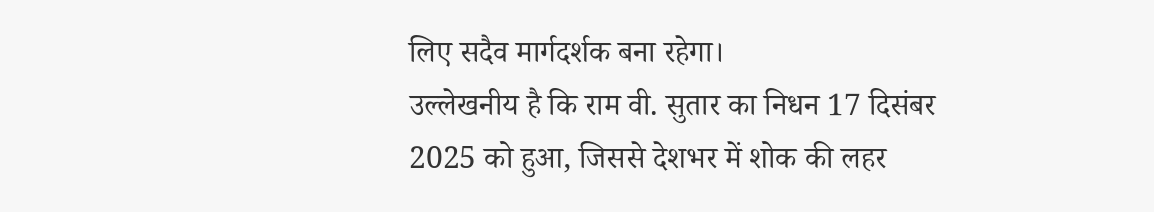लिए सदैव मार्गदर्शक बना रहेगा।
उल्लेखनीय है कि राम वी. सुतार का निधन 17 दिसंबर 2025 को हुआ, जिससे देशभर में शोक की लहर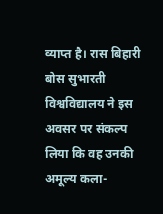व्याप्त है। रास बिहारी बोस सुभारती विश्वविद्यालय ने इस अवसर पर संकल्प लिया कि वह उनकी अमूल्य कला-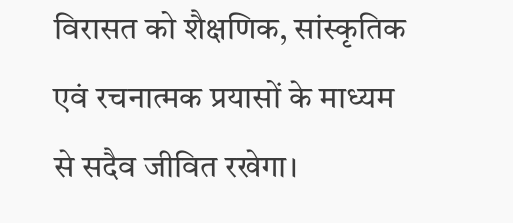विरासत को शैक्षणिक, सांस्कृतिक एवं रचनात्मक प्रयासों के माध्यम से सदैव जीवित रखेगा।